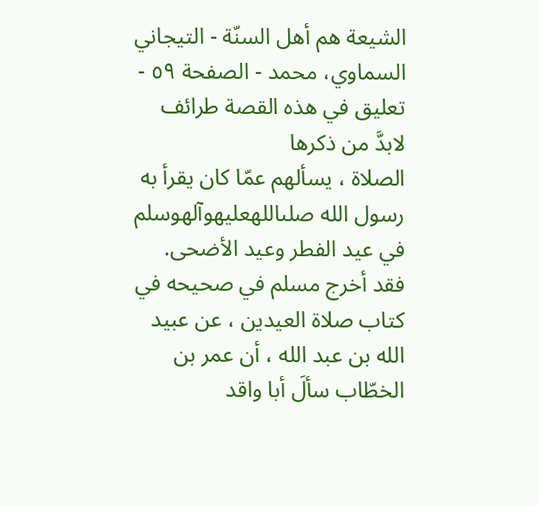الشيعة هم أهل السنّة - التيجاني السماوي، محمد - الصفحة ٥٩ - تعليق في هذه القصة طرائف لابدَّ من ذكرها
الصلاة ، يسألهم عمّا كان يقرأ به رسول الله صلىاللهعليهوآلهوسلم في عيد الفطر وعيد الأضحى.
فقد أخرج مسلم في صحيحه في كتاب صلاة العيدين ، عن عبيد الله بن عبد الله ، أن عمر بن الخطّاب سألَ أبا واقد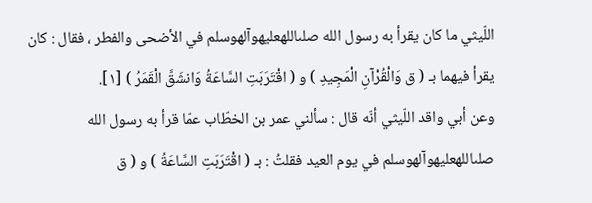اللّيثي ما كان يقرأ به رسول الله صلىاللهعليهوآلهوسلم في الأضحى والفطر ، فقال : كان يقرأ فيهما بـ ( ق وَالْقُرْآنِ الْمَجِيدِ ) و ( اقْتَرَبَتِ السَّاعَةُ وَانشَقَّ الْقَمَرُ ) [١].
وعن أبي واقد اللّيثي أنّه قال : سألني عمر بن الخطّاب عمّا قرأ به رسول الله صلىاللهعليهوآلهوسلم في يوم العيد فقلتُ : بـ ( اقْتَرَبَتِ السَّاعَةُ ) و ( ق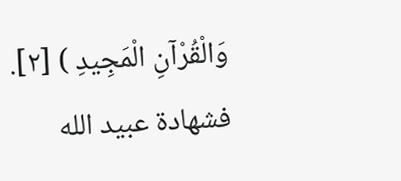وَالْقُرْآنِ الْمَجِيدِ ) [٢].
فشهادة عبيد الله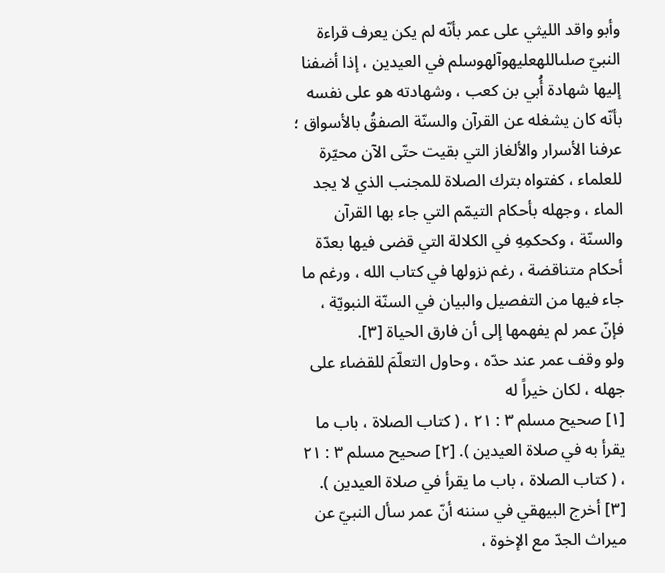وأبو واقد الليثي على عمر بأنّه لم يكن يعرف قراءة النبيّ صلىاللهعليهوآلهوسلم في العيدين ، إذا أضفنا إليها شهادة أُبي بن كعب ، وشهادته هو على نفسه بأنّه كان يشغله عن القرآن والسنّة الصفقُ بالأسواق ؛ عرفنا الأسرار والألغاز التي بقيت حتّى الآن محيّرة للعلماء ، كفتواه بترك الصلاة للمجنب الذي لا يجد الماء ، وجهله بأحكام التيمّم التي جاء بها القرآن والسنّة ، وكحكمِهِ في الكلالة التي قضى فيها بعدّة أحكام متناقضة ، رغم نزولها في كتاب الله ، ورغم ما جاء فيها من التفصيل والبيان في السنّة النبويّة ، فإنّ عمر لم يفهمها إلى أن فارق الحياة [٣].
ولو وقف عمر عند حدّه ، وحاول التعلّمَ للقضاء على جهله ، لكان خيراً له
[١] صحيح مسلم ٣ : ٢١ ، ( كتاب الصلاة ، باب ما يقرأ به في صلاة العيدين ). [٢] صحيح مسلم ٣ : ٢١ ، ( كتاب الصلاة ، باب ما يقرأ في صلاة العيدين ). [٣] أخرج البيهقي في سننه أنّ عمر سأل النبيّ عن ميراث الجدّ مع الإخوة ،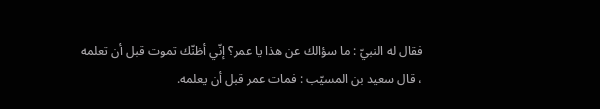فقال له النبيّ : ما سؤالك عن هذا يا عمر؟ إنّي أظنّك تموت قبل أن تعلمه ، قال سعيد بن المسيّب : فمات عمر قبل أن يعلمه.